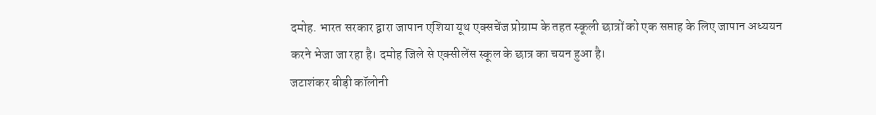दमोह. भारत सरकार द्वारा जापान एशिया यूथ एक्सचेंज प्रोग्राम के तहत स्कूली छात्रों को एक सप्ताह के लिए जापान अध्ययन करने भेजा जा रहा है। दमोह जिले से एक्सीलेंस स्कूल के छात्र का चयन हुआ है।
जटाशंकर बीड़ी कॉलोनी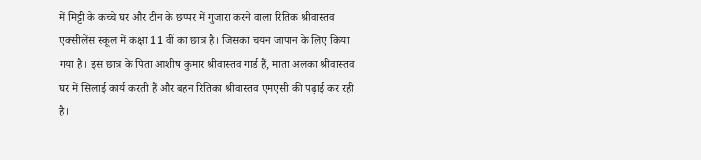में मिट्टी के कच्चे घर और टीन के छप्पर में गुजारा करने वाला रितिक श्रीवास्तव एक्सीलेंस स्कूल में कक्षा 11 वीं का छात्र है। जिसका चयन जापान के लिए किया गया है। इस छात्र के पिता आशीष कुमार श्रीवास्तव गार्ड हैं, माता अलका श्रीवास्तव घर में सिलाई कार्य करती हैं और बहन रितिका श्रीवास्तव एमएसी की पढ़ाई कर रही है।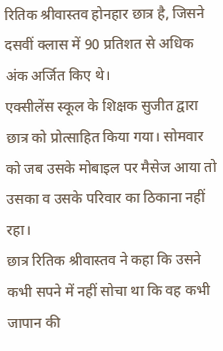रितिक श्रीवास्तव होनहार छात्र है, जिसने दसवीं क्लास में 90 प्रतिशत से अधिक अंक अर्जित किए थे।
एक्सीलेंस स्कूल के शिक्षक सुजीत द्वारा छात्र को प्रोत्साहित किया गया। सोमवार को जब उसके मोबाइल पर मैसेज आया तो उसका व उसके परिवार का ठिकाना नहीं रहा।
छात्र रितिक श्रीवास्तव ने कहा कि उसने कभी सपने में नहीं सोचा था कि वह कभी जापान की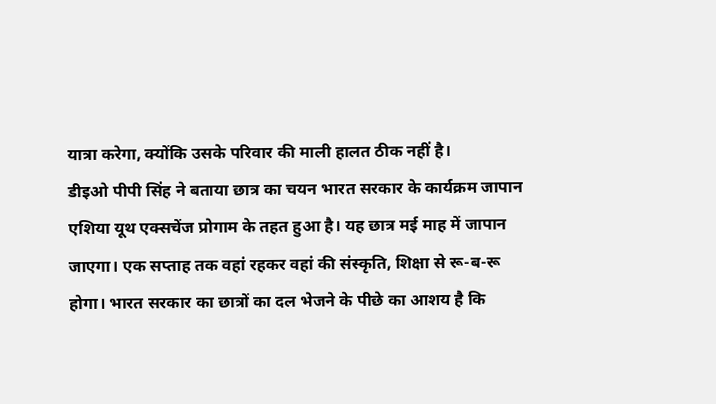यात्रा करेगा, क्योंकि उसके परिवार की माली हालत ठीक नहीं है।
डीइओ पीपी सिंह ने बताया छात्र का चयन भारत सरकार के कार्यक्रम जापान एशिया यूथ एक्सचेंज प्रोगाम के तहत हुआ है। यह छात्र मई माह में जापान जाएगा। एक सप्ताह तक वहां रहकर वहां की संस्कृति, शिक्षा से रू-ब-रू होगा। भारत सरकार का छात्रों का दल भेजने के पीछे का आशय है कि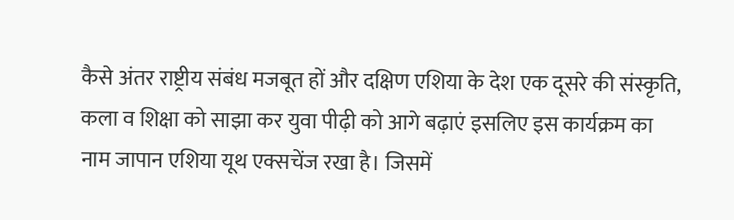कैसे अंतर राष्ट्रीय संबंध मजबूत हों और दक्षिण एशिया के देश एक दूसरे की संस्कृति, कला व शिक्षा को साझा कर युवा पीढ़ी को आगे बढ़ाएं इसलिए इस कार्यक्रम का नाम जापान एशिया यूथ एक्सचेंज रखा है। जिसमें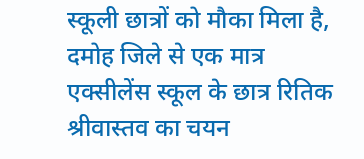स्कूली छात्रों को मौका मिला है, दमोह जिले से एक मात्र एक्सीलेंस स्कूल के छात्र रितिक श्रीवास्तव का चयन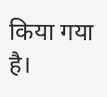किया गया है।